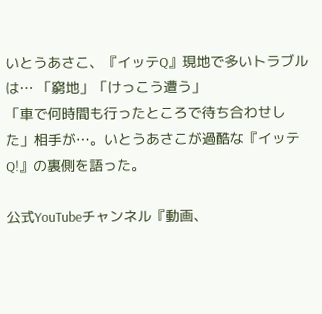いとうあさこ、『イッテQ』現地で多いトラブルは… 「窮地」「けっこう遭う」
「車で何時間も行ったところで待ち合わせした」相手が…。いとうあさこが過酷な『イッテQ!』の裏側を語った。

公式YouTubeチャンネル『動画、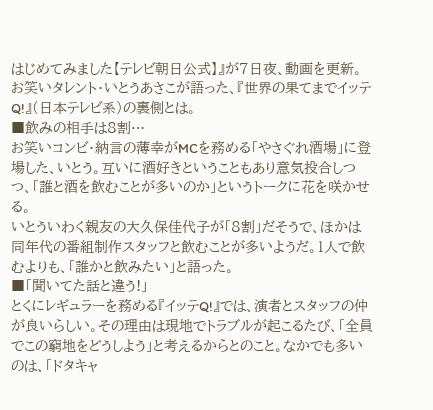はじめてみました【テレビ朝日公式】』が7日夜、動画を更新。お笑いタレント・いとうあさこが語った、『世界の果てまでイッテQ!』(日本テレビ系)の裏側とは。
■飲みの相手は8割…
お笑いコンビ・納言の薄幸がMCを務める「やさぐれ酒場」に登場した、いとう。互いに酒好きということもあり意気投合しつつ、「誰と酒を飲むことが多いのか」というトークに花を咲かせる。
いとういわく親友の大久保佳代子が「8割」だそうで、ほかは同年代の番組制作スタッフと飲むことが多いようだ。1人で飲むよりも、「誰かと飲みたい」と語った。
■「聞いてた話と違う!」
とくにレギュラーを務める『イッテQ!』では、演者とスタッフの仲が良いらしい。その理由は現地でトラブルが起こるたび、「全員でこの窮地をどうしよう」と考えるからとのこと。なかでも多いのは、「ドタキャ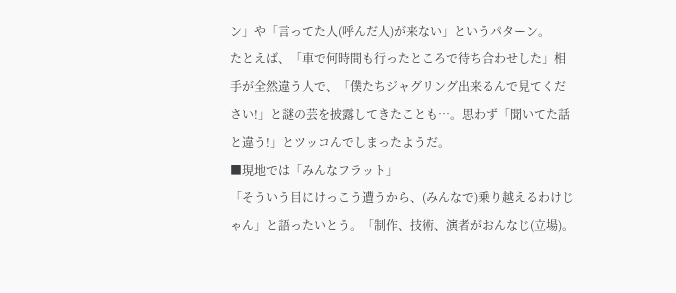ン」や「言ってた人(呼んだ人)が来ない」というパターン。
たとえば、「車で何時間も行ったところで待ち合わせした」相手が全然違う人で、「僕たちジャグリング出来るんで見てください!」と謎の芸を披露してきたことも…。思わず「聞いてた話と違う!」とツッコんでしまったようだ。
■現地では「みんなフラット」
「そういう目にけっこう遭うから、(みんなで)乗り越えるわけじゃん」と語ったいとう。「制作、技術、演者がおんなじ(立場)。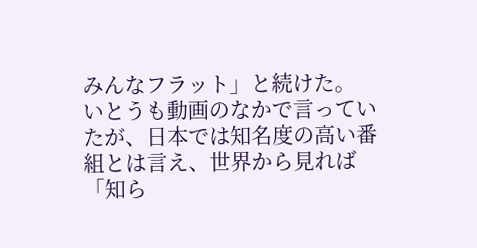みんなフラット」と続けた。
いとうも動画のなかで言っていたが、日本では知名度の高い番組とは言え、世界から見れば「知ら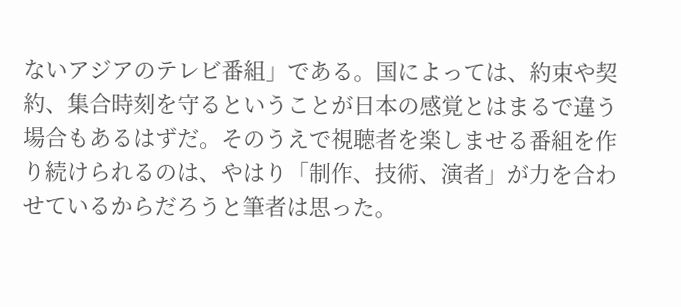ないアジアのテレビ番組」である。国によっては、約束や契約、集合時刻を守るということが日本の感覚とはまるで違う場合もあるはずだ。そのうえで視聴者を楽しませる番組を作り続けられるのは、やはり「制作、技術、演者」が力を合わせているからだろうと筆者は思った。